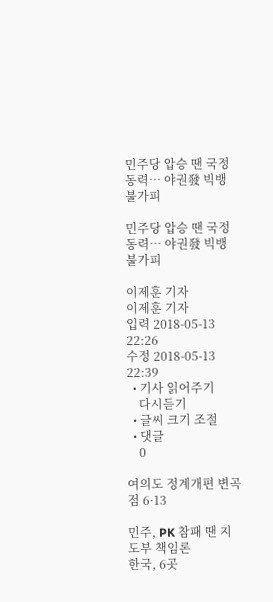민주당 압승 땐 국정 동력… 야권發 빅뱅 불가피

민주당 압승 땐 국정 동력… 야권發 빅뱅 불가피

이제훈 기자
이제훈 기자
입력 2018-05-13 22:26
수정 2018-05-13 22:39
  • 기사 읽어주기
    다시듣기
  • 글씨 크기 조절
  • 댓글
    0

여의도 정계개편 변곡점 6·13

민주, PK 참패 땐 지도부 책임론
한국, 6곳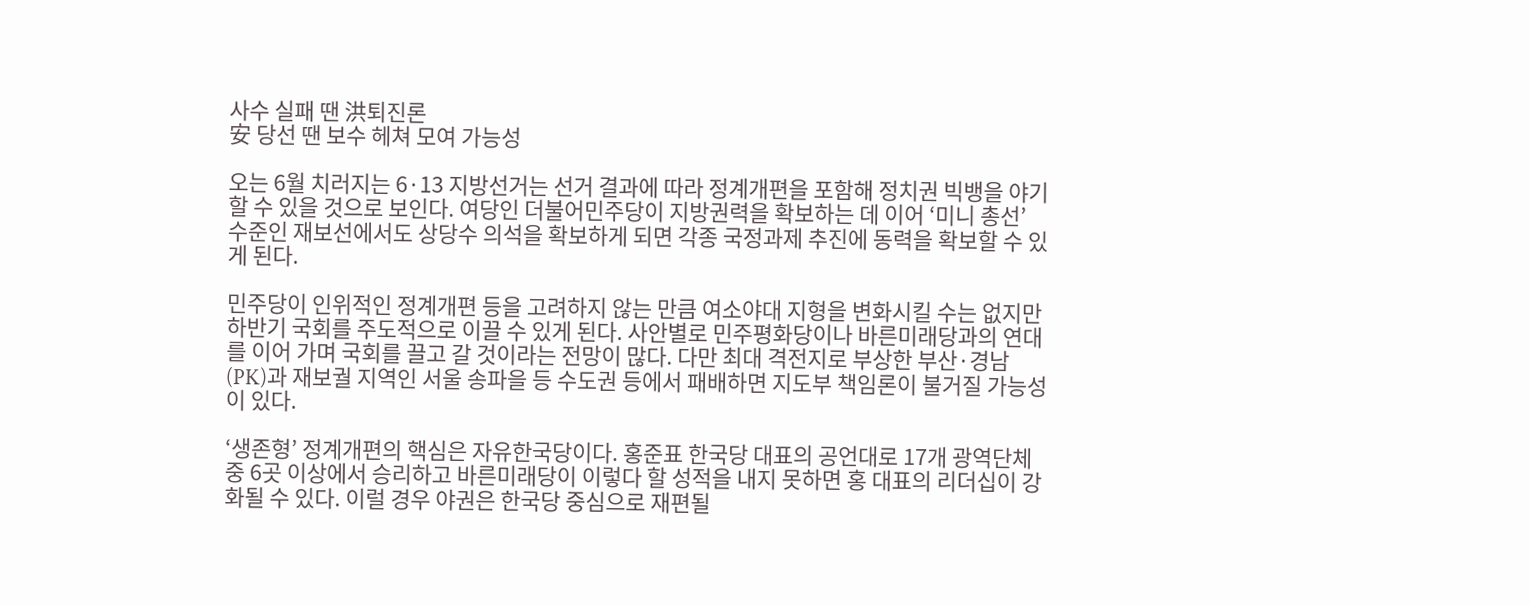사수 실패 땐 洪퇴진론
安 당선 땐 보수 헤쳐 모여 가능성

오는 6월 치러지는 6·13 지방선거는 선거 결과에 따라 정계개편을 포함해 정치권 빅뱅을 야기할 수 있을 것으로 보인다. 여당인 더불어민주당이 지방권력을 확보하는 데 이어 ‘미니 총선’ 수준인 재보선에서도 상당수 의석을 확보하게 되면 각종 국정과제 추진에 동력을 확보할 수 있게 된다.

민주당이 인위적인 정계개편 등을 고려하지 않는 만큼 여소야대 지형을 변화시킬 수는 없지만 하반기 국회를 주도적으로 이끌 수 있게 된다. 사안별로 민주평화당이나 바른미래당과의 연대를 이어 가며 국회를 끌고 갈 것이라는 전망이 많다. 다만 최대 격전지로 부상한 부산·경남(PK)과 재보궐 지역인 서울 송파을 등 수도권 등에서 패배하면 지도부 책임론이 불거질 가능성이 있다.

‘생존형’ 정계개편의 핵심은 자유한국당이다. 홍준표 한국당 대표의 공언대로 17개 광역단체 중 6곳 이상에서 승리하고 바른미래당이 이렇다 할 성적을 내지 못하면 홍 대표의 리더십이 강화될 수 있다. 이럴 경우 야권은 한국당 중심으로 재편될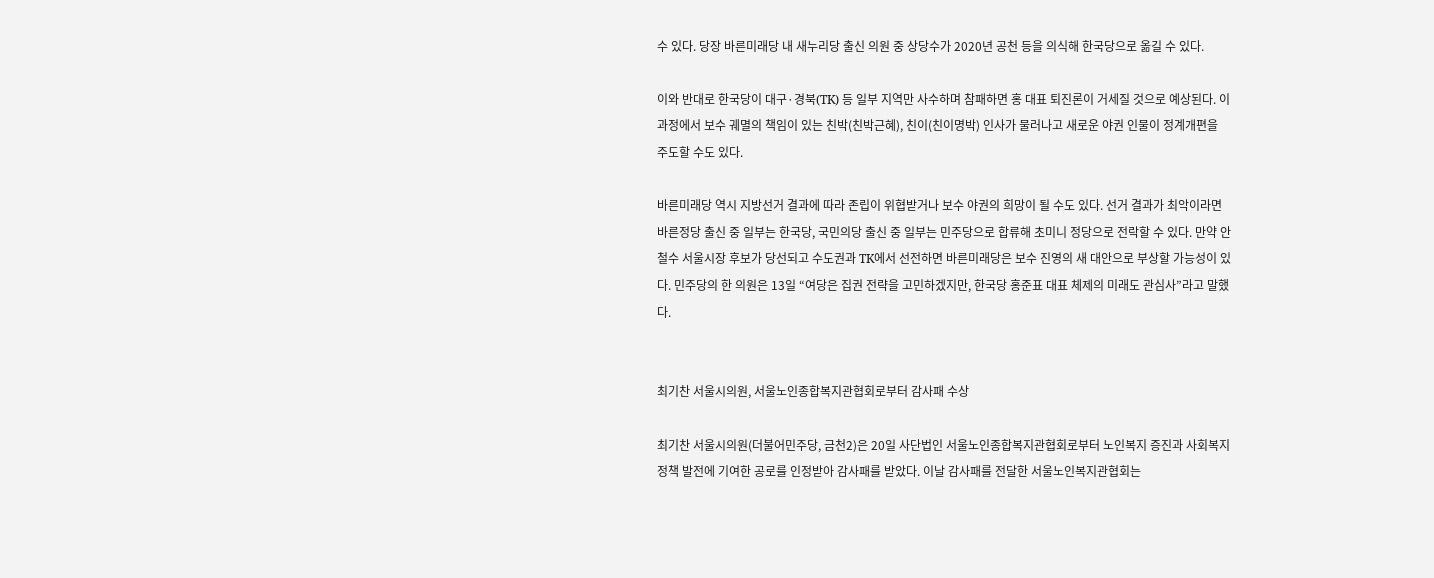수 있다. 당장 바른미래당 내 새누리당 출신 의원 중 상당수가 2020년 공천 등을 의식해 한국당으로 옮길 수 있다.

이와 반대로 한국당이 대구·경북(TK) 등 일부 지역만 사수하며 참패하면 홍 대표 퇴진론이 거세질 것으로 예상된다. 이 과정에서 보수 궤멸의 책임이 있는 친박(친박근혜), 친이(친이명박) 인사가 물러나고 새로운 야권 인물이 정계개편을 주도할 수도 있다.

바른미래당 역시 지방선거 결과에 따라 존립이 위협받거나 보수 야권의 희망이 될 수도 있다. 선거 결과가 최악이라면 바른정당 출신 중 일부는 한국당, 국민의당 출신 중 일부는 민주당으로 합류해 초미니 정당으로 전락할 수 있다. 만약 안철수 서울시장 후보가 당선되고 수도권과 TK에서 선전하면 바른미래당은 보수 진영의 새 대안으로 부상할 가능성이 있다. 민주당의 한 의원은 13일 “여당은 집권 전략을 고민하겠지만, 한국당 홍준표 대표 체제의 미래도 관심사”라고 말했다.


최기찬 서울시의원, 서울노인종합복지관협회로부터 감사패 수상

최기찬 서울시의원(더불어민주당, 금천2)은 20일 사단법인 서울노인종합복지관협회로부터 노인복지 증진과 사회복지 정책 발전에 기여한 공로를 인정받아 감사패를 받았다. 이날 감사패를 전달한 서울노인복지관협회는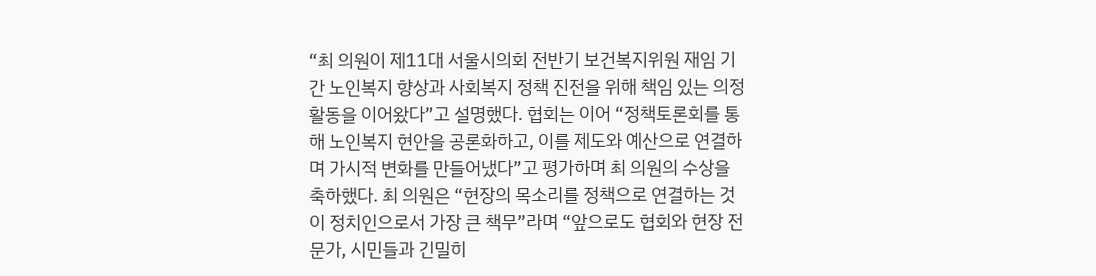“최 의원이 제11대 서울시의회 전반기 보건복지위원 재임 기간 노인복지 향상과 사회복지 정책 진전을 위해 책임 있는 의정활동을 이어왔다”고 설명했다. 협회는 이어 “정책토론회를 통해 노인복지 현안을 공론화하고, 이를 제도와 예산으로 연결하며 가시적 변화를 만들어냈다”고 평가하며 최 의원의 수상을 축하했다. 최 의원은 “현장의 목소리를 정책으로 연결하는 것이 정치인으로서 가장 큰 책무”라며 “앞으로도 협회와 현장 전문가, 시민들과 긴밀히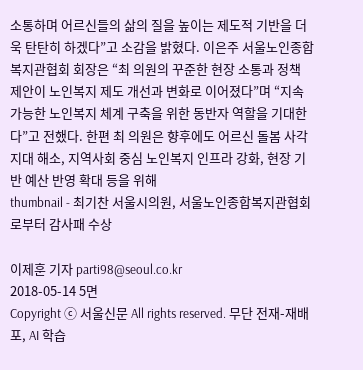소통하며 어르신들의 삶의 질을 높이는 제도적 기반을 더욱 탄탄히 하겠다”고 소감을 밝혔다. 이은주 서울노인종합복지관협회 회장은 “최 의원의 꾸준한 현장 소통과 정책 제안이 노인복지 제도 개선과 변화로 이어졌다”며 “지속 가능한 노인복지 체계 구축을 위한 동반자 역할을 기대한다”고 전했다. 한편 최 의원은 향후에도 어르신 돌봄 사각지대 해소, 지역사회 중심 노인복지 인프라 강화, 현장 기반 예산 반영 확대 등을 위해
thumbnail - 최기찬 서울시의원, 서울노인종합복지관협회로부터 감사패 수상

이제훈 기자 parti98@seoul.co.kr
2018-05-14 5면
Copyright ⓒ 서울신문 All rights reserved. 무단 전재-재배포, AI 학습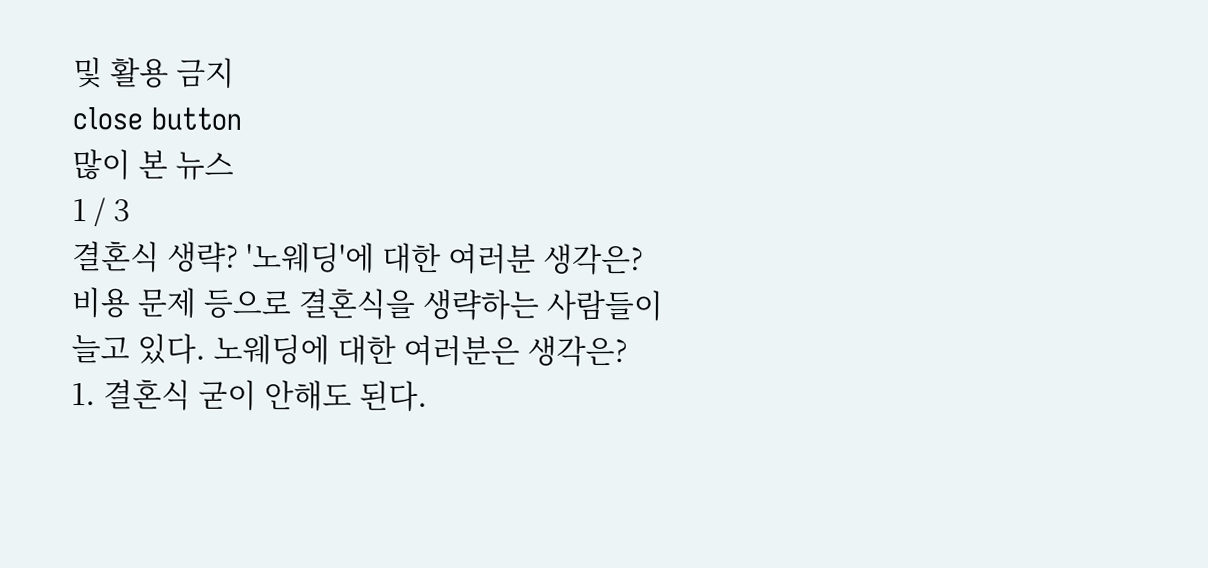및 활용 금지
close button
많이 본 뉴스
1 / 3
결혼식 생략? '노웨딩'에 대한 여러분 생각은?
비용 문제 등으로 결혼식을 생략하는 사람들이 늘고 있다. 노웨딩에 대한 여러분은 생각은?
1. 결혼식 굳이 안해도 된다.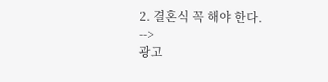2. 결혼식 꼭 해야 한다.
-->
광고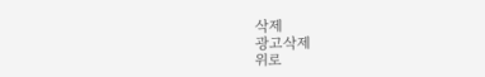삭제
광고삭제
위로